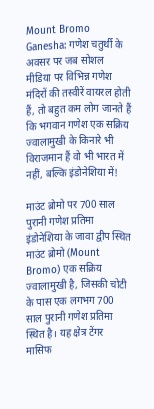Mount Bromo Ganesha: गणेश चतुर्थी के अवसर पर जब सोशल मीडिया पर विभिन्न गणेश मंदिरों की तस्वीरें वायरल होती हैं, तो बहुत कम लोग जानते हैं कि भगवान गणेश एक सक्रिय ज्वालामुखी के किनारे भी विराजमान हैं वो भी भारत में नहीं, बल्कि इंडोनेशिया में!

माउंट ब्रोमो पर 700 साल पुरानी गणेश प्रतिमा
इंडोनेशिया के जावा द्वीप स्थित माउंट ब्रोमो (Mount Bromo) एक सक्रिय ज्वालामुखी है, जिसकी चोटी के पास एक लगभग 700 साल पुरानी गणेश प्रतिमा स्थित है। यह क्षेत्र टेंगर मासिफ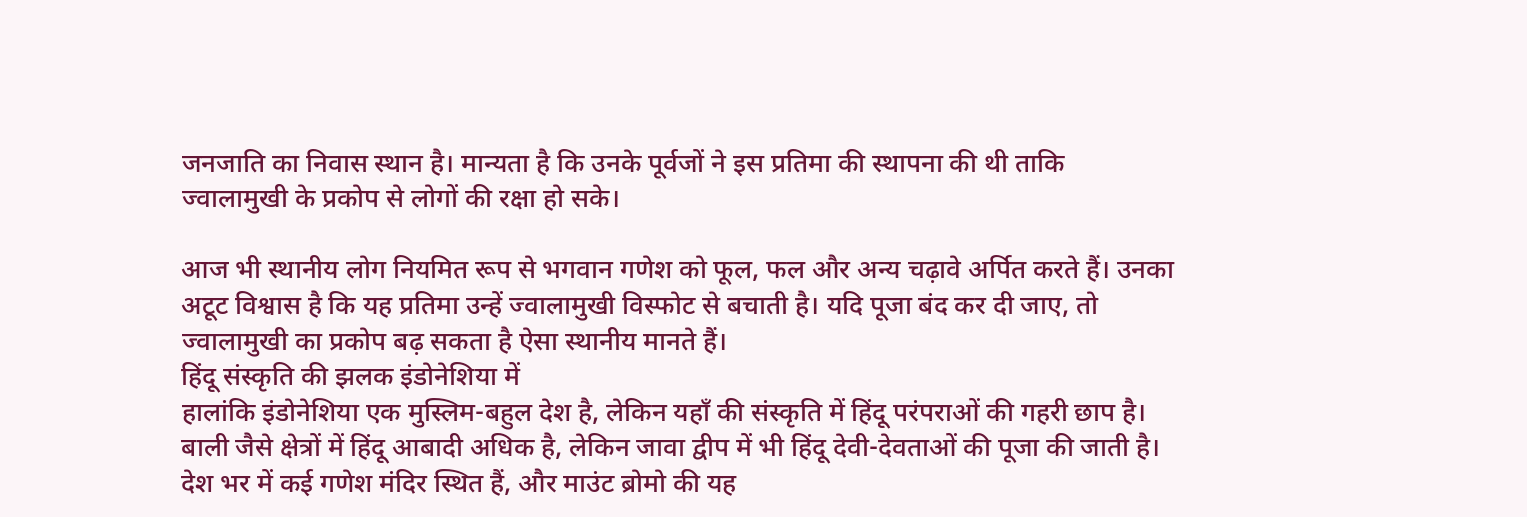जनजाति का निवास स्थान है। मान्यता है कि उनके पूर्वजों ने इस प्रतिमा की स्थापना की थी ताकि ज्वालामुखी के प्रकोप से लोगों की रक्षा हो सके।

आज भी स्थानीय लोग नियमित रूप से भगवान गणेश को फूल, फल और अन्य चढ़ावे अर्पित करते हैं। उनका अटूट विश्वास है कि यह प्रतिमा उन्हें ज्वालामुखी विस्फोट से बचाती है। यदि पूजा बंद कर दी जाए, तो ज्वालामुखी का प्रकोप बढ़ सकता है ऐसा स्थानीय मानते हैं।
हिंदू संस्कृति की झलक इंडोनेशिया में
हालांकि इंडोनेशिया एक मुस्लिम-बहुल देश है, लेकिन यहाँ की संस्कृति में हिंदू परंपराओं की गहरी छाप है। बाली जैसे क्षेत्रों में हिंदू आबादी अधिक है, लेकिन जावा द्वीप में भी हिंदू देवी-देवताओं की पूजा की जाती है। देश भर में कई गणेश मंदिर स्थित हैं, और माउंट ब्रोमो की यह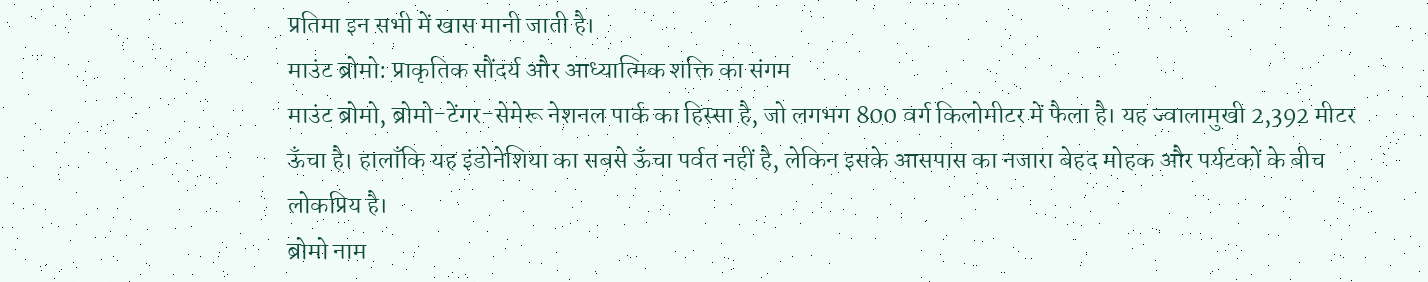प्रतिमा इन सभी में खास मानी जाती है।
माउंट ब्रोमो: प्राकृतिक सौंदर्य और आध्यात्मिक शक्ति का संगम
माउंट ब्रोमो, ब्रोमो-टेंगर-सेमेरू नेशनल पार्क का हिस्सा है, जो लगभग 800 वर्ग किलोमीटर में फैला है। यह ज्वालामुखी 2,392 मीटर ऊँचा है। हालाँकि यह इंडोनेशिया का सबसे ऊँचा पर्वत नहीं है, लेकिन इसके आसपास का नजारा बेहद मोहक और पर्यटकों के बीच लोकप्रिय है।
ब्रोमो नाम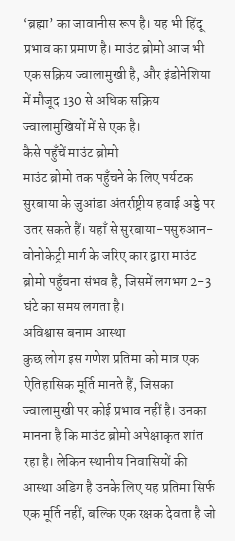‘ब्रह्मा’ का जावानीस रूप है। यह भी हिंदू प्रभाव का प्रमाण है। माउंट ब्रोमो आज भी एक सक्रिय ज्वालामुखी है, और इंडोनेशिया में मौजूद 130 से अधिक सक्रिय ज्वालामुखियों में से एक है।
कैसे पहुँचें माउंट ब्रोमो
माउंट ब्रोमो तक पहुँचने के लिए पर्यटक सुरबाया के जुआंडा अंतर्राष्ट्रीय हवाई अड्डे पर उतर सकते हैं। यहाँ से सुरबाया-पसुरुआन-वोनोकेट्री मार्ग के जरिए कार द्वारा माउंट ब्रोमो पहुँचना संभव है, जिसमें लगभग 2-3 घंटे का समय लगता है।
अविश्वास बनाम आस्था
कुछ लोग इस गणेश प्रतिमा को मात्र एक ऐतिहासिक मूर्ति मानते हैं, जिसका ज्वालामुखी पर कोई प्रभाव नहीं है। उनका मानना है कि माउंट ब्रोमो अपेक्षाकृत शांत रहा है। लेकिन स्थानीय निवासियों की आस्था अडिग है उनके लिए यह प्रतिमा सिर्फ एक मूर्ति नहीं, बल्कि एक रक्षक देवता है जो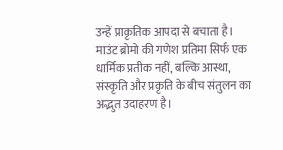उन्हें प्राकृतिक आपदा से बचाता है।
माउंट ब्रोमो की गणेश प्रतिमा सिर्फ एक धार्मिक प्रतीक नहीं, बल्कि आस्था, संस्कृति और प्रकृति के बीच संतुलन का अद्भुत उदाहरण है।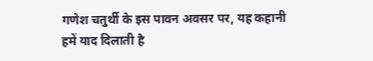गणेश चतुर्थी के इस पावन अवसर पर, यह कहानी हमें याद दिलाती है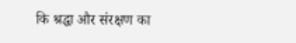कि श्रद्धा और संरक्षण का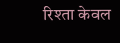रिश्ता केवल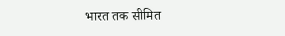भारत तक सीमित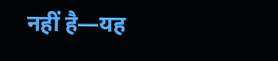नहीं है—यह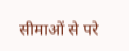सीमाओं से परे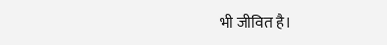भी जीवित है।